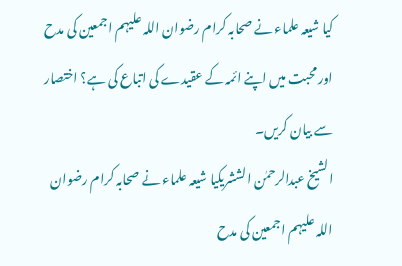کیا شیعہ علماء نے صحابہ کرام رضوان اللہ علیہم اجمعین کی مدح اور محبت میں اپنے ائمہ کے عقیدے کی اتباع کی ہے؟ اختصار سے بیان کریں۔
الشیخ عبدالرحمٰن الششریکیا شیعہ علماء نے صحابہ کرام رضوان اللہ علیہم اجمعین کی مدح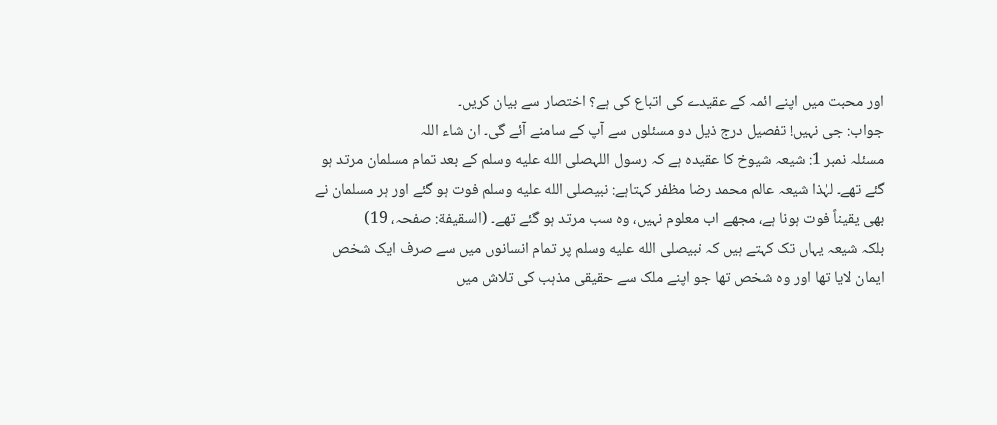اور محبت میں اپنے ائمہ کے عقیدے کی اتباع کی ہے؟ اختصار سے بیان کریں۔
جواب: جی نہیں! تفصیل درج ذیل دو مسئلوں سے آپ کے سامنے آئے گی۔ ان شاء اللہ
مسئلہ نمبر 1: شیعہ شیوخ کا عقیدہ ہے کہ رسول اللہصلى الله عليه وسلم کے بعد تمام مسلمان مرتد ہو گئے تھے۔ لہٰذا شیعہ عالم محمد رضا مظفر کہتاہے: نبیصلى الله عليه وسلم فوت ہو گئے اور ہر مسلمان نے بھی یقیناً فوت ہونا ہے، مجھے اب معلوم نہیں، وہ سب مرتد ہو گئے تھے۔ (السقيفة: صفحہ، 19)
بلکہ شیعہ یہاں تک کہتے ہیں کہ نبیصلى الله عليه وسلم پر تمام انسانوں میں سے صرف ایک شخص ایمان لایا تھا اور وہ شخص تھا جو اپنے ملک سے حقیقی مذہب کی تلاش میں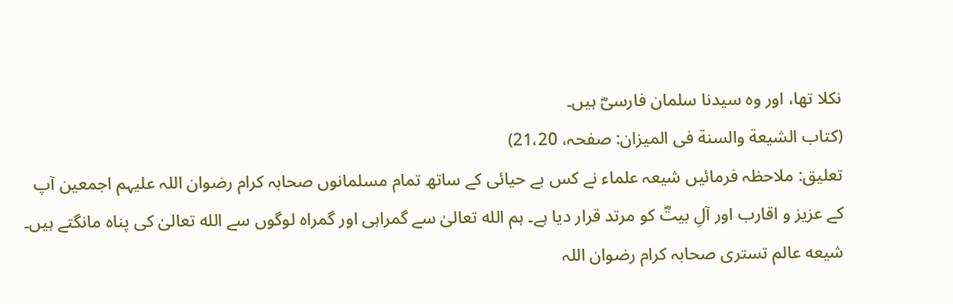نکلا تھا، اور وہ سیدنا سلمان فارسیؓ ہیں۔
(كتاب الشيعة والسنة فی الميزان: صفحہ، 21،20)
تعلیق: ملاحظہ فرمائیں شیعہ علماء نے کس بے حیائی کے ساتھ تمام مسلمانوں صحابہ کرام رضوان اللہ علیہم اجمعین آپ کے عزیز و اقارب اور آلِ بیتؓ کو مرتد قرار دیا ہے۔ ہم الله تعالیٰ سے گمراہی اور گمراہ لوگوں سے الله تعالیٰ کی پناہ مانگتے ہیں۔
شیعه عالم تستری صحابہ کرام رضوان اللہ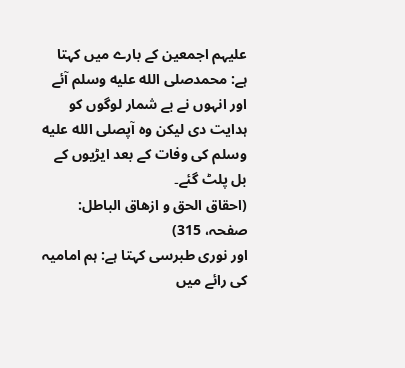علیہم اجمعین کے بارے میں کہتا ہے: محمدصلى الله عليه وسلم آئے اور انہوں نے بے شمار لوگوں کو ہدایت دی لیکن وہ آپصلى الله عليه وسلم کی وفات کے بعد ایڑیوں کے بل پلٹ گئے۔
(احقاق الحق و ازهاق الباطل: صفحہ، 315)
اور نوری طبرسی کہتا ہے: ہم امامیہ کی رائے میں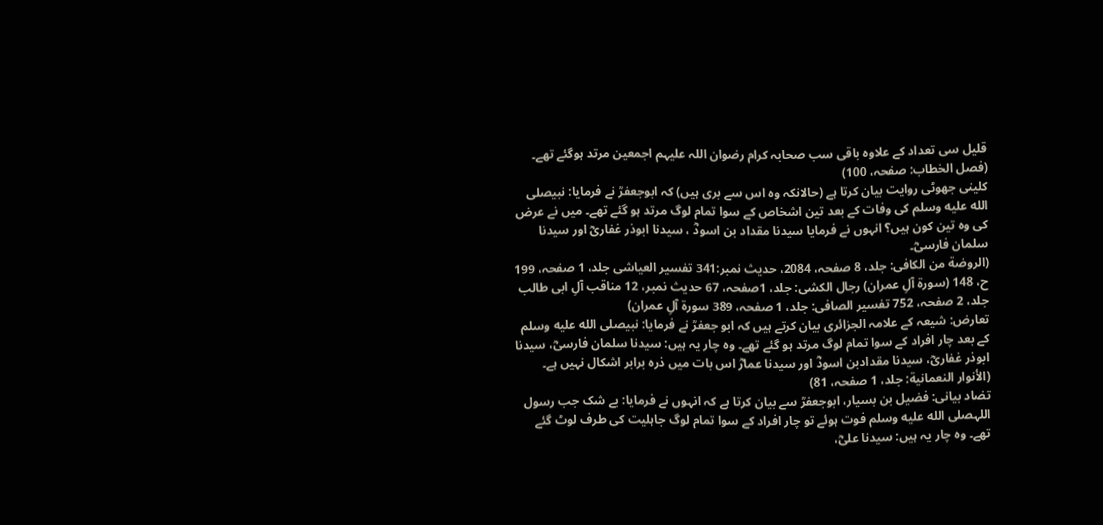قلیل سی تعداد کے علاوہ باقی سب صحابہ کرام رضوان اللہ علیہم اجمعین مرتد ہوگئے تھے۔
(فصل الخطاب: صفحہ، 100)
کلینی جھوٹی روایت بیان کرتا ہے (حالانکہ وہ اس سے بری ہیں) کہ ابوجعفرؒ نے فرمایا: نبیصلى الله عليه وسلم کی وفات کے بعد تین اشخاص کے سوا تمام لوگ مرتد ہو گئے تھے۔ میں نے عرض کی وہ تین کون ہیں؟ انہوں نے فرمایا سیدنا مقداد بن اسودؓ ، سیدنا ابوذر غفاریؓ اور سیدنا سلمان فارسیؓ۔
(الروضة من الكافی: جلد، 8 صفحہ، 2084، حدیث نمبر:341 تفسير العياشی جلد، 1 صفحہ، 199 ح، 148 (سورة آلِ عمران) رجال الكشی: جلد، 1صفحہ، 67 حدیث نمبر، 12 مناقب آلِ ابی طالب جلد، 2 صفحہ، 752 تفسير الصافی: جلد، 1 صفحہ، 389 سورة آلِ عمران)
تعارض: شیعہ کے علامہ الجزائری بیان کرتے ہیں کہ ابو جعفرؒ نے فرمایا: نبیصلى الله عليه وسلم کے بعد چار افراد کے سوا تمام لوگ مرتد ہو گئے تھے۔ وہ چار یہ ہیں: سیدنا سلمان فارسیؓ، سیدنا ابوذر غفاریؓ، سیدنا مقدادبن اسودؓ اور سیدنا عمارؓ اس بات میں ذرہ برابر اشکال نہیں ہے۔
(الأنوار النعمانية: جلد، 1 صفحہ، 81)
تضاد بیانی: فضیل بن بسیار، ابوجعفرؒ سے بیان کرتا ہے کہ انہوں نے فرمایا: بے شک جب رسول اللہصلى الله عليه وسلم فوت ہوئے تو چار افراد کے سوا تمام لوگ جاہلیت کی طرف لوٹ گئے تھے۔ وہ چار یہ ہیں: سیدنا علیؓ،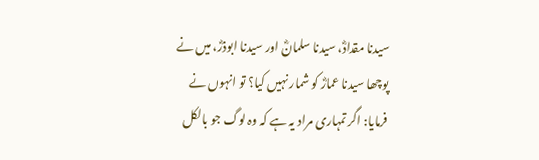سیدنا مقدادؓ، سیدنا سلمانؓ اور سیدنا ابوذرؓ، میں نے پوچھا سیدنا عمارؓ کو شمار نہیں کیا؟ تو انہوں نے فرمایا: اگر تمہاری مراد یہ ہے کہ وہ لوگ جو بالکل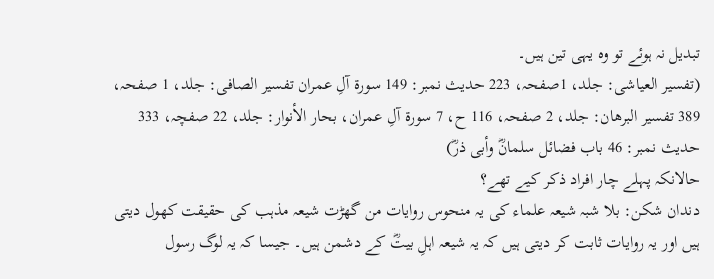تبدیل نہ ہوئے تو وہ یہی تین ہیں۔
(تفسير العياشی: جلد، 1صفحہ، 223 حدیث نمبر: 149 سورة آلِ عمران تفسير الصافی: جلد، 1 صفحہ، 389 تفسير البرهان: جلد، 2 صفحہ، 116 ح، 7 سورة آلِ عمران، بحار الأنوار: جلد، 22 صفچہ، 333 حدیث نمبر: 46 باب فضائل سلمانؓ وأبی ذرؓ)
حالانکہ پہلے چار افراد ذکر کیے تھے؟
دندان شکن: بلا شبہ شیعہ علماء کی یہ منحوس روایات من گھڑت شیعہ مذہب کی حقیقت کھول دیتی ہیں اور یہ روایات ثابت کر دیتی ہیں کہ یہ شیعہ اہلِ بیتؓ کے دشمن ہیں۔ جیسا کہ یہ لوگ رسول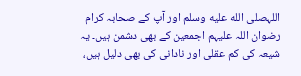اللہصلى الله عليه وسلم اور آپ کے صحابہ کرام رضوان اللہ علیہم اجمعین کے بھی دشمن ہیں۔ یہ شیعہ کی کم عقلی اور نادانی کی بھی دلیل ہیں،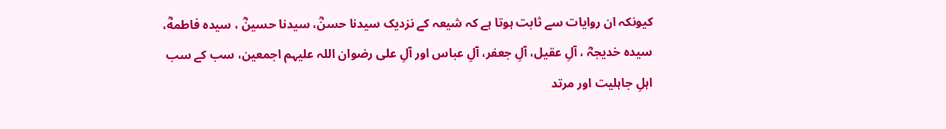کیونکہ ان روایات سے ثابت ہوتا ہے کہ شیعہ کے نزدیک سیدنا حسنؓ، سیدنا حسینؓ ، سیدہ فاطمهؓ، سیدہ خدیجہؓ ، آلِ عقیل، آلِ جعفر، آلِ عباس اور آلِ علی رضوان اللہ علیہم اجمعین، سب کے سب اہلِ جاہلیت اور مرتد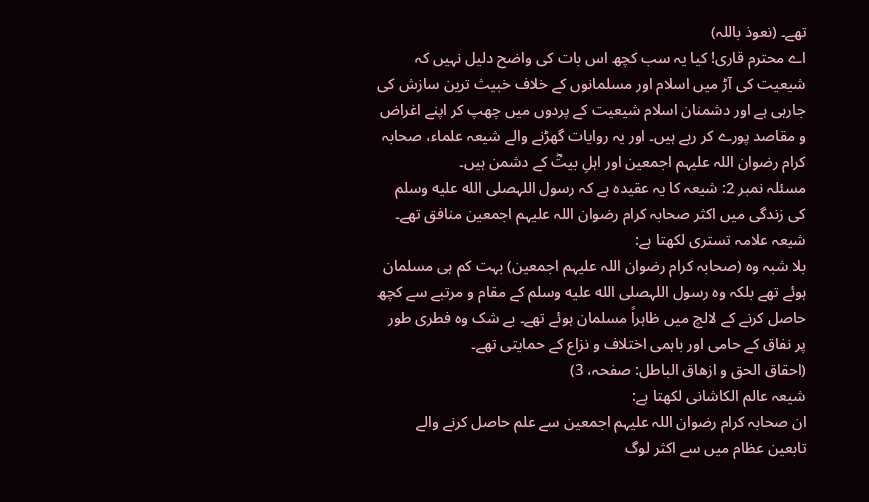تھے۔ (نعوذ باللہ)
اے محترم قاری! کیا یہ سب کچھ اس بات کی واضح دلیل نہیں کہ شیعیت کی آڑ میں اسلام اور مسلمانوں کے خلاف خبیث ترین سازش کی جارہی ہے اور دشمنان اسلام شیعیت کے پردوں میں چھپ کر اپنے اغراض و مقاصد پورے کر رہے ہیں۔ اور یہ روایات گھڑنے والے شیعہ علماء، صحابہ کرام رضوان اللہ علیہم اجمعین اور اہلِ بیتؓ کے دشمن ہیں۔
مسئلہ نمبر 2: شیعہ کا یہ عقیدہ ہے کہ رسول اللہصلى الله عليه وسلم کی زندگی میں اکثر صحابہ کرام رضوان اللہ علیہم اجمعین منافق تھے۔
شیعہ علامہ تستری لکھتا ہے:
بلا شبہ وہ (صحابہ کرام رضوان اللہ علیہم اجمعین) بہت کم ہی مسلمان ہوئے تھے بلکہ وہ رسول اللہصلى الله عليه وسلم کے مقام و مرتبے سے کچھ حاصل کرنے کے لالچ میں ظاہراً مسلمان ہوئے تھے۔ بے شک وہ فطری طور پر نفاق کے حامی اور باہمی اختلاف و نزاع کے حمایتی تھے۔
(احقاق الحق و ازهاق الباطل: صفحہ، 3)
شیعہ عالم الکاشانی لکھتا ہے:
ان صحابہ کرام رضوان اللہ علیہم اجمعین سے علم حاصل کرنے والے تابعین عظام میں سے اکثر لوگ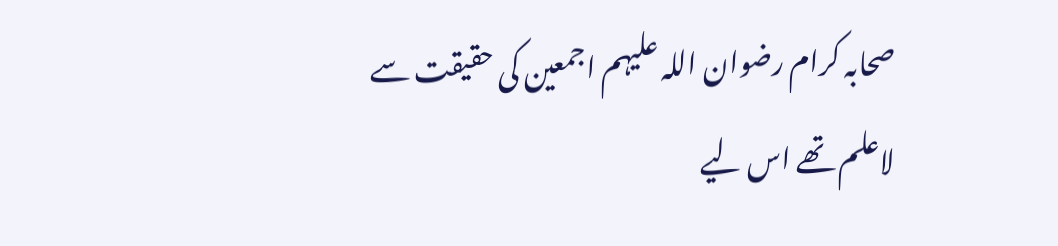صحابہ کرام رضوان اللہ علیہم اجمعین کی حقیقت سے لاعلم تھے اس لیے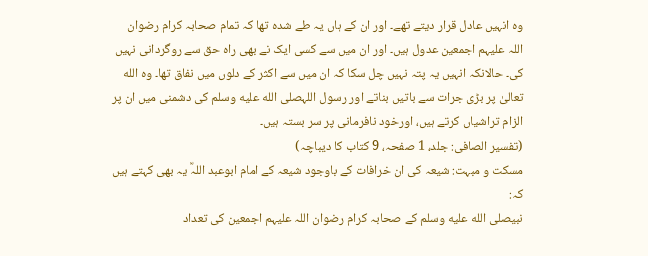وہ انہیں عادل قرار دیتے تھے۔ اور ان کے ہاں یہ طے شدہ تھا کہ تمام صحابہ کرام رضوان اللہ علیہم اجمعین عدول ہیں۔ اور ان میں سے کسی ایک نے بھی راہ حق سے روگردانی نہیں کی۔ حالانکہ انہیں یہ پتہ نہیں چل سکا کہ ان میں سے اکثر کے دلوں میں نفاق تھا۔ وہ الله تعالیٰ پر بڑی جرات سے باتیں بناتے اور رسول اللہصلى الله عليه وسلم کی دشمنی میں ان پر الزام تراشیاں کرتے ہیں، اورخود نافرمانی پر سر بستہ ہیں۔
(تفسير الصافی: جلد، 1 صفحہ، 9 کتاب کا دیباچہ)
مسکت و مبہت: شیعہ کی ان خرافات کے باوجود شیعہ کے امام ابوعبد اللہؒ یہ بھی کہتے ہیں کہ:
نبیصلى الله عليه وسلم کے صحابہ کرام رضوان اللہ علیہم اجمعین کی تعداد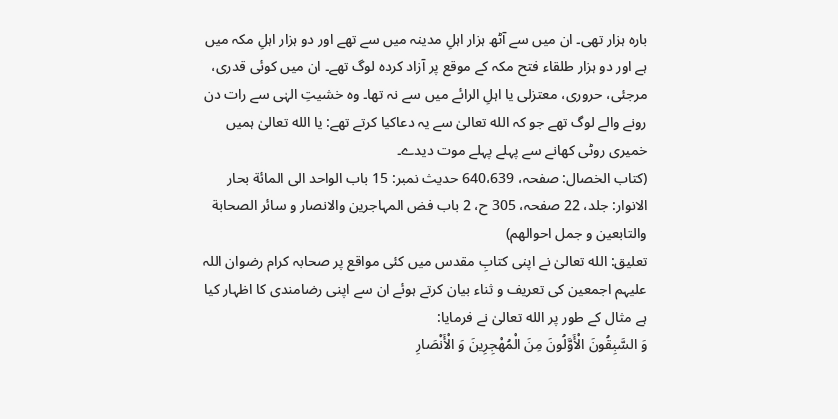بارہ ہزار تھی۔ ان میں سے آٹھ ہزار اہلِ مدینہ میں سے تھے اور دو ہزار اہلِ مکہ میں ہے اور دو ہزار طلقاء فتح مکہ کے موقع پر آزاد کردہ لوگ تھے۔ ان میں کوئی قدری، مرجئی، حروری، معتزلی یا اہلِ الرائے میں سے نہ تھا۔ وہ خشیتِ الہٰی سے رات دن رونے والے لوگ تھے جو کہ الله تعالیٰ سے یہ دعاکیا کرتے تھے: یا الله تعالیٰ ہمیں خمیری روٹی کھانے سے پہلے پہلے موت دیدے۔
(كتاب الخصال: صفحہ، 640،639 حديث نمبر: 15 باب الواحد الى المائة بحار الانوار: جلد، 22 صفحہ، 305 ح، 2 باب فض المہاجرين والانصار و سائر الصحابة والتابعين و جمل احوالهم)
تعلیق: الله تعالیٰ نے اپنی کتابِ مقدس میں کئی مواقع پر صحابہ کرام رضوان اللہ علیہم اجمعین کی تعریف و ثناء بیان کرتے ہوئے ان سے اپنی رضامندی کا اظہار کیا ہے مثال کے طور پر الله تعالیٰ نے فرمایا:
وَ السَّبِقُونَ الْأَوَّلُونَ مِنَ الْمُهْجِرِينَ وَ الْأَنْصَارِ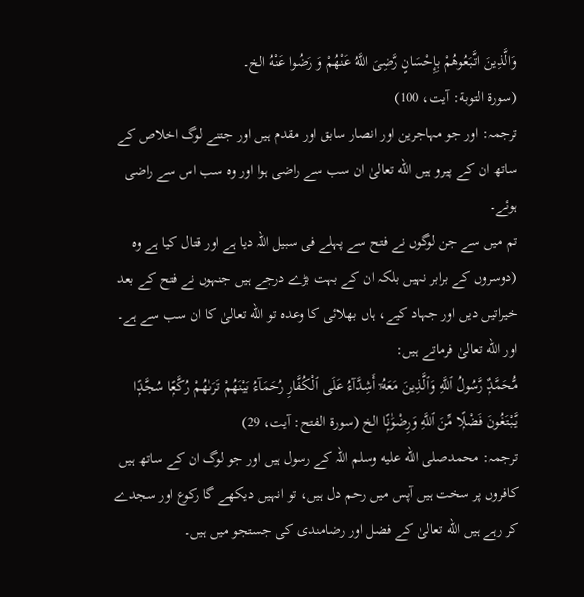وَالَّذِينَ اتَّبَعُوهُمْ بِإِحْسَانٍ رَّضِیَ اللَّهُ عَنْهُمْ وَ رَضُوا عَنْهُ الخ۔
(سورۃ التوبة: آیت، 100)
ترجمہ: اور جو مہاجرین اور انصار سابق اور مقدم ہیں اور جتنے لوگ اخلاص کے ساتھ ان کے پیرو ہیں الله تعالیٰ ان سب سے راضی ہوا اور وہ سب اس سے راضی ہوئے۔
تم میں سے جن لوگوں نے فتح سے پہلے فی سبیل اللہ دیا ہے اور قتال کیا ہے وہ (دوسروں کے برابر نہیں بلکہ ان کے بہت بڑے درجے ہیں جنہوں نے فتح کے بعد خیراتیں دیں اور جہاد کیے، ہاں بھلائی کا وعدہ تو الله تعالیٰ کا ان سب سے ہے۔
اور الله تعالیٰ فرماتے ہیں:
مُّحَمَّدٌۭ رَّسُولُ ٱللَّهِ وَٱلَّذِينَ مَعَهُۥٓ أَشِدَّآءُ عَلَى ٱلْكُفَّارِ رُحَمَآءُ بَيْنَهُمْ تَرَىٰهُمْ رُكَّعًۭا سُجَّدًۭا يَّبْتَغُونَ فَضْلًۭا مِّنَ ٱللَّهِ وَرِضْوَٰنًۭا الخ (سورۃ الفتح: آیت، 29)
ترجمہ: محمدصلى الله عليه وسلم اللہ کے رسول ہیں اور جو لوگ ان کے ساتھ ہیں کافروں پر سخت ہیں آپس میں رحم دل ہیں، تو انہیں دیکھے گا رکوع اور سجدے کر رہے ہیں الله تعالیٰ کے فضل اور رضامندی کی جستجو میں ہیں۔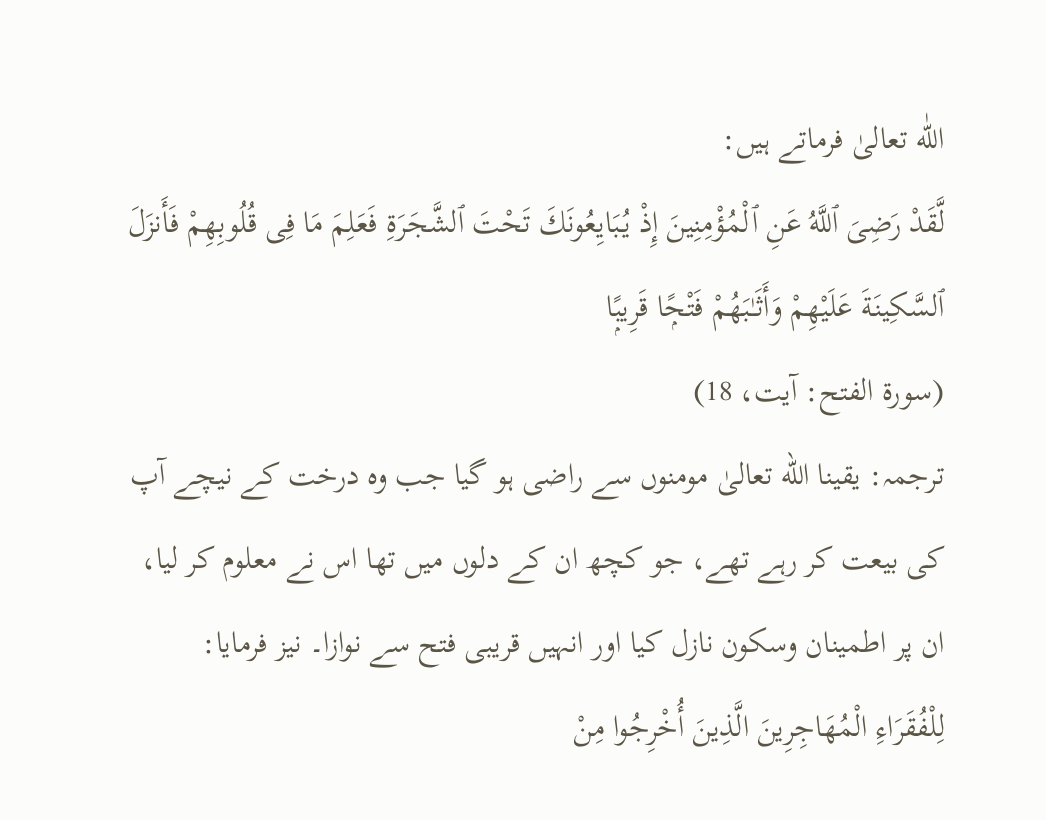اللّٰه تعالیٰ فرماتے ہیں:
لَّقَدْ رَضِىَ ٱللَّهُ عَنِ ٱلْمُؤْمِنِينَ إِذْ يُبَايِعُونَكَ تَحْتَ ٱلشَّجَرَةِ فَعَلِمَ مَا فِى قُلُوبِهِمْ فَأَنزَلَ ٱلسَّكِينَةَ عَلَيْهِمْ وَأَثَـٰبَهُمْ فَتْحًۭا قَرِيبًۭا
(سورۃ الفتح: آیت، 18)
ترجمہ: یقینا الله تعالیٰ مومنوں سے راضی ہو گیا جب وہ درخت کے نیچے آپ کی بیعت کر رہے تھے، جو کچھ ان کے دلوں میں تھا اس نے معلوم کر لیا، ان پر اطمینان وسکون نازل کیا اور انہیں قریبی فتح سے نوازا۔ نیز فرمایا:
لِلْفُقَرَاءِ الْمُهَاجِرِينَ الَّذِينَ أُخْرِجُوا مِنْ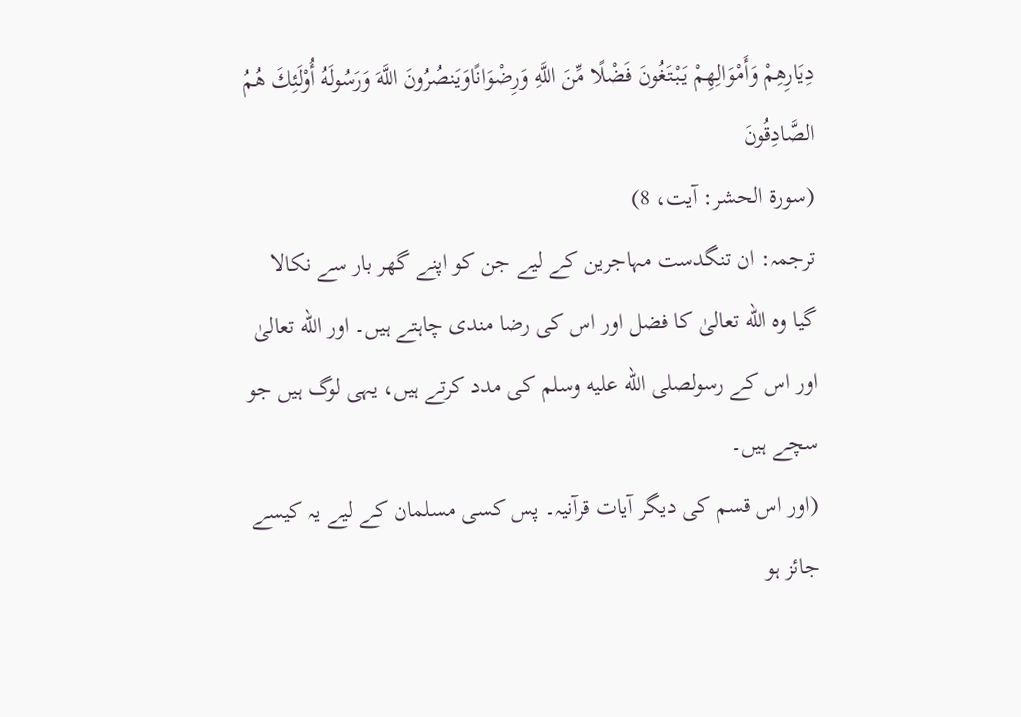دِيَارِهِمْ وَأَمْوَالِهِمْ يَبْتَغُونَ فَضْلًا مِّنَ اللَّهِ وَرِضْوَانًاوَيَنصُرُونَ اللَّهَ وَرَسُولَهُ أُوْلَئِكَ هُمُ الصَّادِقُونَ
(سورۃ الحشر: آیت، 8)
ترجمہ: ان تنگدست مہاجرین کے لیے جن کو اپنے گھر بار سے نکالا گیا وہ الله تعالیٰ کا فضل اور اس کی رضا مندی چاہتے ہیں۔ اور الله تعالیٰ اور اس کے رسولصلى الله عليه وسلم کی مدد کرتے ہیں، یہی لوگ ہیں جو سچے ہیں۔
(اور اس قسم کی دیگر آیات قرآنیہ۔ پس کسی مسلمان کے لیے یہ کیسے جائز ہو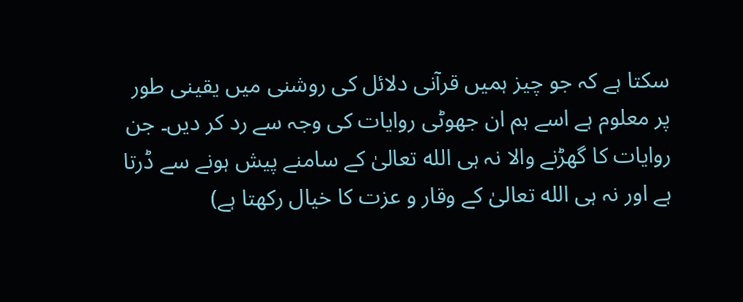سکتا ہے کہ جو چیز ہمیں قرآنی دلائل کی روشنی میں یقینی طور پر معلوم ہے اسے ہم ان جھوٹی روایات کی وجہ سے رد کر دیں۔ جن روایات کا گھڑنے والا نہ ہی الله تعالیٰ کے سامنے پیش ہونے سے ڈرتا ہے اور نہ ہی الله تعالیٰ کے وقار و عزت کا خیال رکھتا ہے)